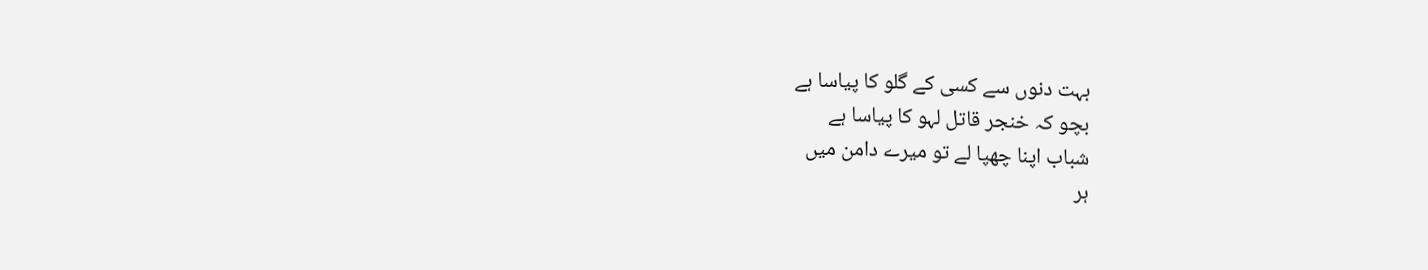بہت دنوں سے کسی کے گلو کا پیاسا ہے
بچو کہ خنجر قاتل لہو کا پیاسا ہے
شباب اپنا چھپا لے تو میرے دامن میں
ہر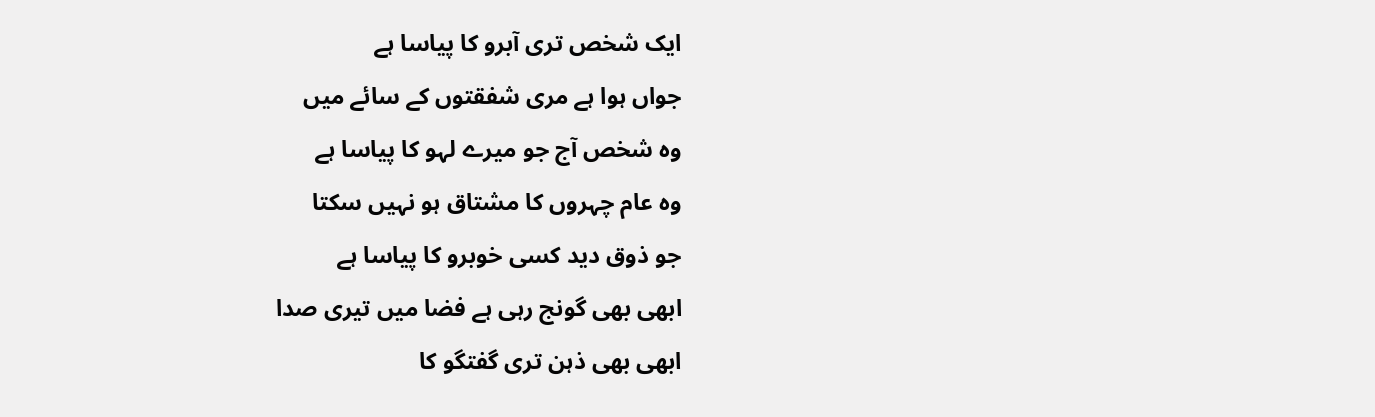ایک شخص تری آبرو کا پیاسا ہے
جواں ہوا ہے مری شفقتوں کے سائے میں
وہ شخص آج جو میرے لہو کا پیاسا ہے
وہ عام چہروں کا مشتاق ہو نہیں سکتا
جو ذوق دید کسی خوبرو کا پیاسا ہے
ابھی بھی گونج رہی ہے فضا میں تیری صدا
ابھی بھی ذہن تری گفتگو کا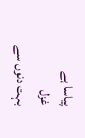پیاسا ہے
غزل
بہت دنوں سے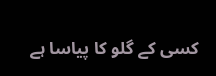کسی کے گلو کا پیاسا ہے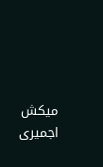میکش اجمیری